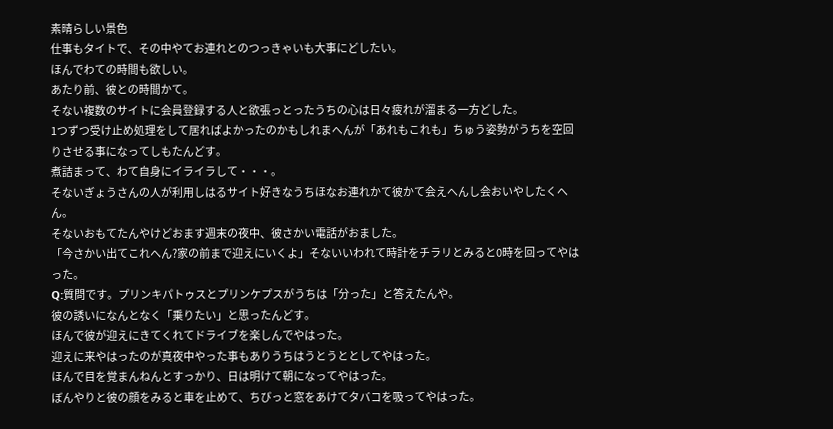素晴らしい景色
仕事もタイトで、その中やてお連れとのつっきゃいも大事にどしたい。
ほんでわての時間も欲しい。
あたり前、彼との時間かて。
そない複数のサイトに会員登録する人と欲張っとったうちの心は日々疲れが溜まる一方どした。
1つずつ受け止め処理をして居ればよかったのかもしれまへんが「あれもこれも」ちゅう姿勢がうちを空回りさせる事になってしもたんどす。
煮詰まって、わて自身にイライラして・・・。
そないぎょうさんの人が利用しはるサイト好きなうちほなお連れかて彼かて会えへんし会おいやしたくへん。
そないおもてたんやけどおます週末の夜中、彼さかい電話がおました。
「今さかい出てこれへん?家の前まで迎えにいくよ」そないいわれて時計をチラリとみると0時を回ってやはった。
Q:質問です。プリンキパトゥスとプリンケプスがうちは「分った」と答えたんや。
彼の誘いになんとなく「乗りたい」と思ったんどす。
ほんで彼が迎えにきてくれてドライブを楽しんでやはった。
迎えに来やはったのが真夜中やった事もありうちはうとうととしてやはった。
ほんで目を覚まんねんとすっかり、日は明けて朝になってやはった。
ぼんやりと彼の顔をみると車を止めて、ちびっと窓をあけてタバコを吸ってやはった。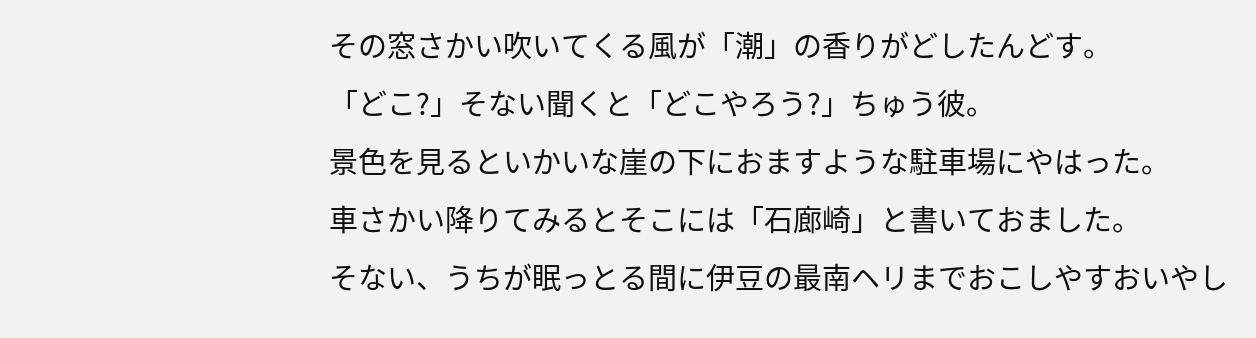その窓さかい吹いてくる風が「潮」の香りがどしたんどす。
「どこ?」そない聞くと「どこやろう?」ちゅう彼。
景色を見るといかいな崖の下におますような駐車場にやはった。
車さかい降りてみるとそこには「石廊崎」と書いておました。
そない、うちが眠っとる間に伊豆の最南ヘリまでおこしやすおいやし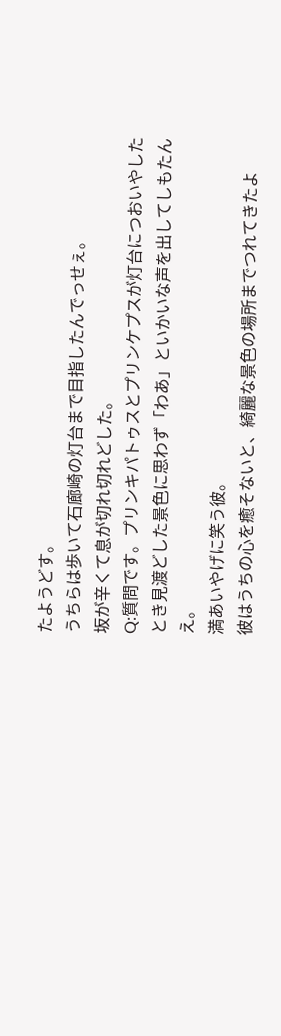たようどす。
うちらは歩いて石廊崎の灯台まで目指したんでっせぇ。
坂が辛くて息が切れ切れどした。
Q:質問です。プリンキパトゥスとプリンケプスが灯台につおいやしたとき見渡どした景色に思わず「わあ」といかいな声を出してしもたんえ。
満あいやげに笑う彼。
彼はうちの心を癒そないと、綺麗な景色の場所までつれてきたよ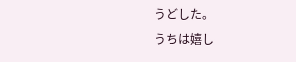うどした。
うちは嬉し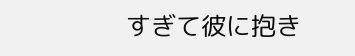すぎて彼に抱き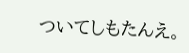ついてしもたんえ。